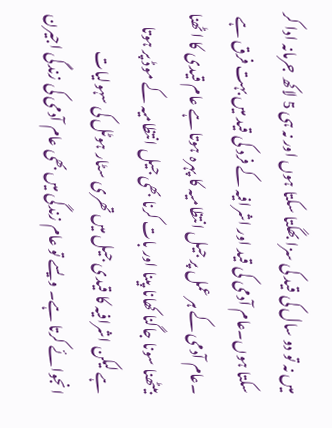میں نہ تو دو سال کی قید کی سزا بھگتا سکتا ہوں اور نہ ہی 5 لاکھ جرمانہ ادا کر سکتا ہوں۔عام آدمی کی قید اور اشرافیہ کے فرد کی قید میں بہت فرق ہے ۔عام آدمی کے ہر عمل پر جیل انتظامیہ کا پہرہ ہوتا ہے عام قیدی کا اٹھنا بیٹھنا سونا جاگنا کھانا پینا اور بات کرنا بھی جیل انتظامیہ کے موڈ پر ہوتا ہے لیکن اشرافیہ کا قیدی جیل میں تھری سٹار ہوٹل کی سہولیات انجوائے کرتا ہے۔ ویسے تو عام زندگی میں بھی عام آدمی کی زندگی اجیرن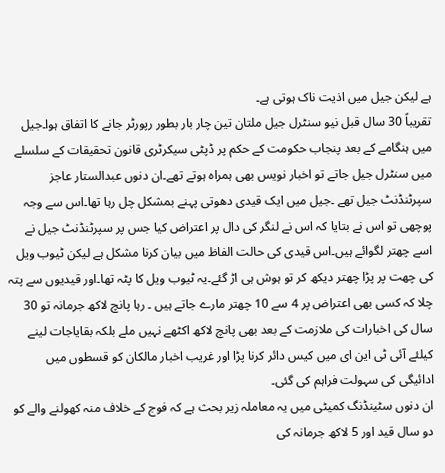ہے لیکن جیل میں اذیت ناک ہوتی ہے۔
تقریباً 30 سال قبل نیو سنٹرل جیل ملتان تین چار بار بطور رپورٹر جانے کا اتفاق ہوا۔جیل میں ہنگامے کے بعد پنجاب حکومت کے حکم پر ڈپٹی سیکرٹری قانون تحقیقات کے سلسلے میں سنٹرل جیل جاتے تو اخبار نویس بھی ہمراہ ہوتے تھے۔ان دنوں عبدالستار عاجز سپرٹنڈنٹ جیل تھے ۔جیل میں ایک قیدی دھوتی پہنے بمشکل چل رہا تھا۔اس سے وجہ پوچھی تو اس نے بتایا کہ اس نے لنگر کی دال پر اعتراض کیا جس پر سپرٹنڈنٹ جیل نے اسے چھتر لگوائے ہیں۔اس قیدی کی حالت الفاظ میں بیان کرنا مشکل ہے لیکن ٹیوب ویل کی چھت پر پڑا چھتر دیکھ کر تو ہوش ہی اڑ گئے۔یہ ٹیوب ویل کا پٹہ تھا۔اور قیدیوں سے پتہ چلا کہ کسی بھی اعتراض پر 4 سے 10 چھتر مارے جاتے ہیں ۔ رہا پانچ لاکھ جرمانہ تو 30 سال کی اخبارات کی ملازمت کے بعد بھی پانچ لاکھ اکٹھے نہیں ملے بلکہ بقایاجات لینے کیلئے آئی ٹی این ای میں کیس دائر کرنا پڑا اور غریب اخبار مالکان کو قسطوں میں ادائیگی کی سہولت فراہم کی گئی۔
ان دنوں سٹینڈنگ کمیٹی میں یہ معاملہ زیر بحث ہے کہ فوج کے خلاف منہ کھولنے والے کو دو سال قید اور 5 لاکھ جرمانہ کی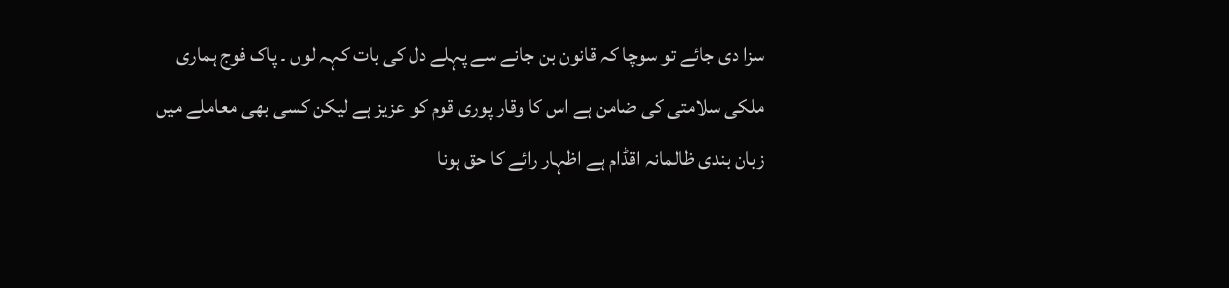سزا دی جائے تو سوچا کہ قانون بن جانے سے پہلے دل کی بات کہہ لوں ۔ پاک فوج ہماری ملکی سلامتی کی ضامن ہے اس کا وقار پوری قوم کو عزیز ہے لیکن کسی بھی معاملے میں زبان بندی ظالمانہ اقڈام ہے اظہار رائے کا حق ہونا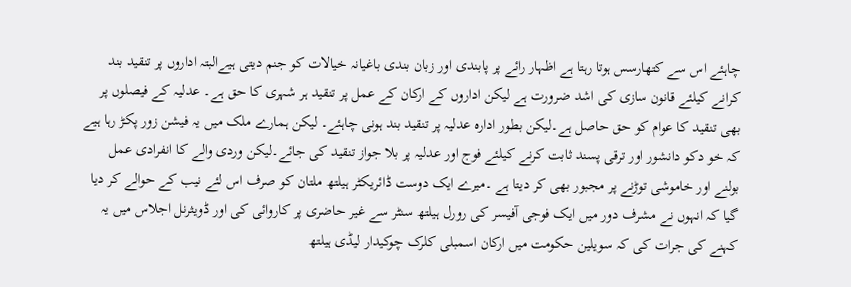چاہئے اس سے کتھارسس ہوتا رہتا ہے اظہار رائے پر پابندی اور زبان بندی باغیانہ خیالات کو جنم دیتی ہیےالبتہ اداروں پر تنقید بند کرانے کیلئے قانون سازی کی اشد ضرورت ہے لیکن اداروں کے ارکان کے عمل پر تنقید ہر شہری کا حق ہے۔ عدلیہ کے فیصلوں پر بھی تنقید کا عوام کو حق حاصل ہے۔لیکن بطور ادارہ عدلیہ پر تنقید بند ہونی چاہئے۔ لیکن ہمارے ملک میں یہ فیشن زور پکڑ رہا ہیے کہ خو دکو دانشور اور ترقی پسند ثابت کرنے کیلئے فوج اور عدلیہ پر بلا جواز تنقید کی جائے۔لیکن وردی والے کا انفرادی عمل بولنے اور خاموشی توڑنے پر مجبور بھی کر دیتا ہے ۔میرے ایک دوست ڈائریکٹر ہیلتھ ملتان کو صرف اس لئے نیب کے حوالے کر دیا گیا کہ انہوں نے مشرف دور میں ایک فوجی آفیسر کی رورل ہیلتھ سنٹر سے غیر حاضری پر کاروائی کی اور ڈویثرنل اجلاس میں یہ کہنے کی جرات کی کہ سویلین حکومت میں ارکان اسمبلی کلرک چوکیدار لیڈی ہیلتھ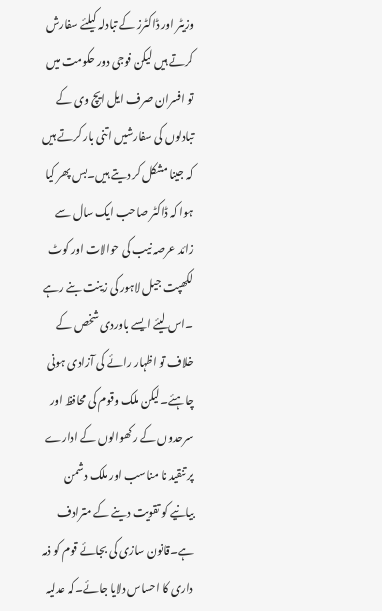وزیٹر اور ڈاکٹرز کے تبادلہ کیلئے سفارش کرتے ہیں لیکن فوجی دور حکومت میں تو افسران صرف ایل ایچ وی کے تبادلوں کی سفارشیں اتنی بار کرتے ہیں کہ جینا مشکل کر دیتے ہیں۔بس پھر کیا ہوا کہ ڈاکٹر صاحب ایک سال سے زائد عرصہ نیب کی حوالات اور کوٹ لکھپت جیل لاہور کی زینت بنے رہے ۔اس لیئے ایسے باوردی شخص کے خلاف تو اظہار رائے کی آزادی ہونی چاہئے۔لیکن ملک وقوم کی محافظ اور سرحدوں کے رکھوالوں کے ادارے پر تنقید نا مناسب اور ملک دشمن بیانیے کو تقویت دینے کے مترادف ہے۔قانون سازی کی بجائے قوم کو ذمہ داری کا احساس دلایا جائے۔کہ عدلیہ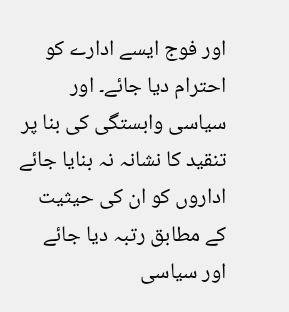اور فوج ایسے ادارے کو احترام دیا جائے۔ اور سیاسی وابستگی کی بنا پر تنقید کا نشانہ نہ بنایا جائے اداروں کو ان کی حیثیت کے مطابق رتبہ دیا جائے اور سیاسی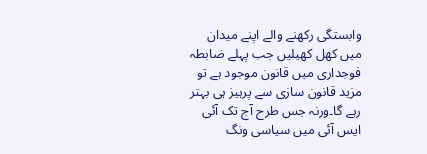وابستگی رکھنے والے اپنے میدان میں کھل کھیلیں جب پہلے ضابطہ فوجداری میں قانون موجود ہے تو مزید قانون سازی سے پرہیز ہی بہتر رہے گا۔ورنہ جس طرح آج تک آئی ایس آئی میں سیاسی ونگ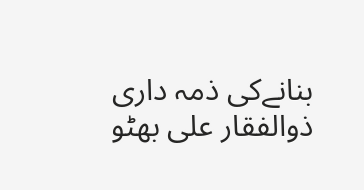بنانےکی ذمہ داری ذوالفقار علی بھٹو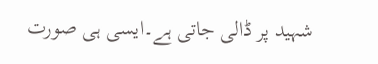شہید پر ڈالی جاتی ہے۔ایسی ہی صورت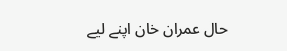حال عمران خان اپنے لیے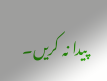پیدا نہ کریں۔